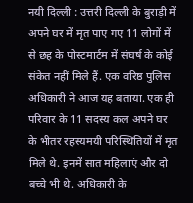नयी दिल्ली : उत्तरी दिल्ली के बुराड़ी में अपने घर में मृत पाए गए 11 लोगों में से छह के पोस्टमार्टम में संघर्ष के कोई संकेत नहीं मिले हैं. एक वरिष्ठ पुलिस अधिकारी ने आज यह बताया. एक ही परिवार के 11 सदस्य कल अपने घर के भीतर रहस्यमयी परिस्थितियों में मृत मिले थे. इनमें सात महिलाएं और दो बच्चे भी थे. अधिकारी के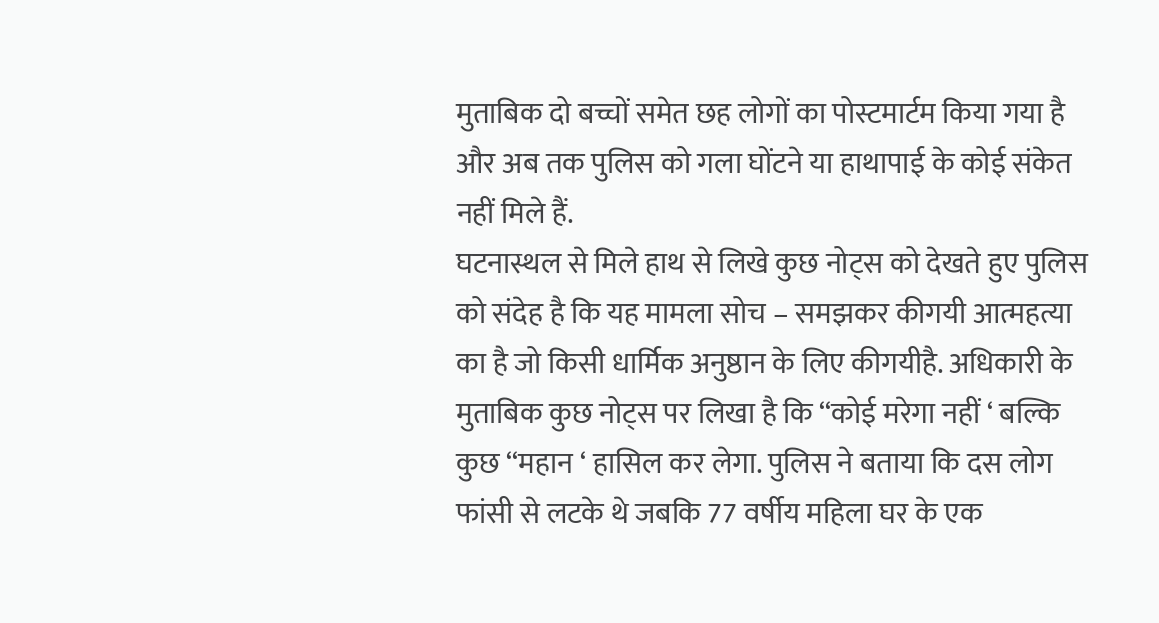मुताबिक दो बच्चों समेत छह लोगों का पोस्टमार्टम किया गया है और अब तक पुलिस को गला घोंटने या हाथापाई के कोई संकेत नहीं मिले हैं.
घटनास्थल से मिले हाथ से लिखे कुछ नोट्स को देखते हुए पुलिस को संदेह है कि यह मामला सोच – समझकर कीगयी आत्महत्या का है जो किसी धार्मिक अनुष्ठान के लिए कीगयीहै. अधिकारी के मुताबिक कुछ नोट्स पर लिखा है कि ‘‘कोई मरेगा नहीं ‘ बल्कि कुछ ‘‘महान ‘ हासिल कर लेगा. पुलिस ने बताया कि दस लोग फांसी से लटके थे जबकि 77 वर्षीय महिला घर के एक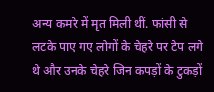अन्य कमरे में मृत मिली थीं. फांसी से लटके पाए गए लोगों के चेहरे पर टेप लगे थे और उनके चेहरे जिन कपड़ों के टुकड़ों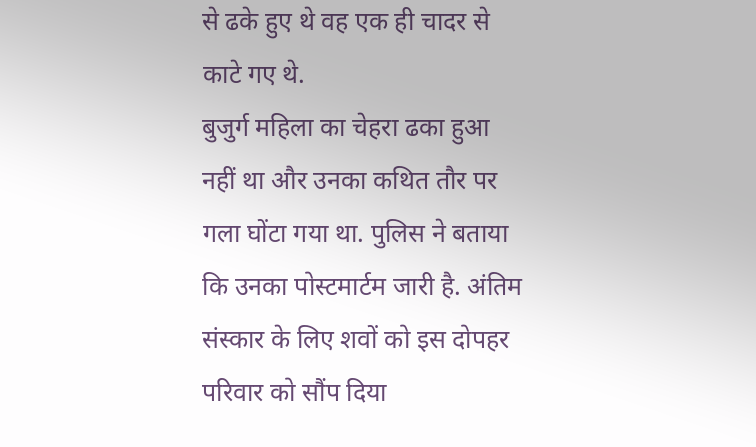से ढके हुए थे वह एक ही चादर से काटे गए थे.
बुजुर्ग महिला का चेहरा ढका हुआ नहीं था और उनका कथित तौर पर गला घोंटा गया था. पुलिस ने बताया कि उनका पोस्टमार्टम जारी है. अंतिम संस्कार के लिए शवों को इस दोपहर परिवार को सौंप दिया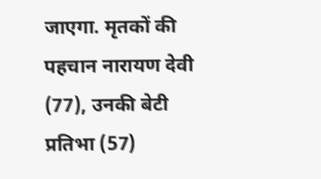जाएगा. मृतकों की पहचान नारायण देवी (77), उनकी बेटी प्रतिभा (57)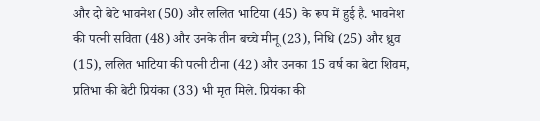और दो बेटे भावनेश (50) और ललित भाटिया (45) के रूप में हुई है. भावनेश की पत्नी सविता (48) और उनके तीन बच्चे मीनू (23), निधि (25) और ध्रुव (15), ललित भाटिया की पत्नी टीना (42) और उनका 15 वर्ष का बेटा शिवम, प्रतिभा की बेटी प्रियंका (33) भी मृत मिले. प्रियंका की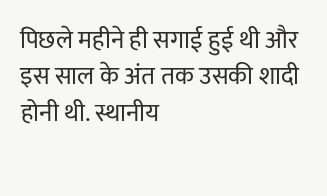पिछले महीने ही सगाई हुई थी और इस साल के अंत तक उसकी शादी होनी थी. स्थानीय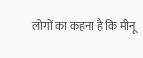लोगों का कहना है कि मीनू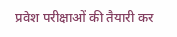प्रवेश परीक्षाओं की तैयारी कर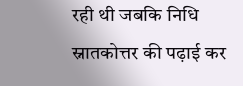रही थी जबकि निधि स्नातकोत्तर की पढ़ाई कर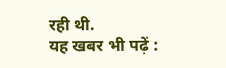रही थी.
यह खबर भी पढ़ें :